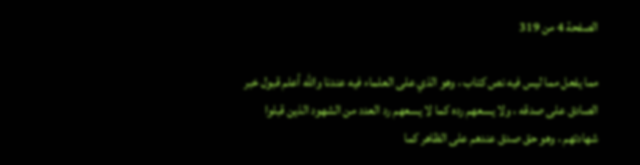الصفحة 4 من 319

مما يفعل مما ليس فيه نص كتاب ، وهو الذي على العلماء فيه عندنا والله أعلم قبول خبر الصادق على صدقه ، ولا يسعهم رده كما لا يسعهم رد العدد من الشهود الذين قبلوا شهادتهم ، وهو حق صدق عندهم على الظاهر كما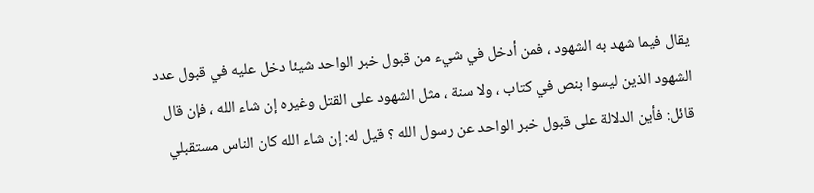يقال فيما شهد به الشهود ، فمن أدخل في شيء من قبول خبر الواحد شيئا دخل عليه في قبول عدد الشهود الذين ليسوا بنص في كتاب ، ولا سنة ، مثل الشهود على القتل وغيره إن شاء الله ، فإن قال قائل: فأين الدلالة على قبول خبر الواحد عن رسول الله ؟ قيل له: إن شاء الله كان الناس مستقبلي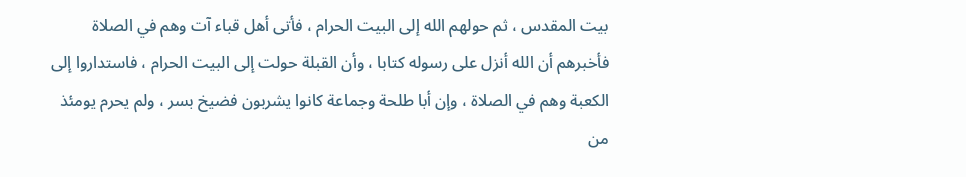بيت المقدس ، ثم حولهم الله إلى البيت الحرام ، فأتى أهل قباء آت وهم في الصلاة فأخبرهم أن الله أنزل على رسوله كتابا ، وأن القبلة حولت إلى البيت الحرام ، فاستداروا إلى الكعبة وهم في الصلاة ، وإن أبا طلحة وجماعة كانوا يشربون فضيخ بسر ، ولم يحرم يومئذ من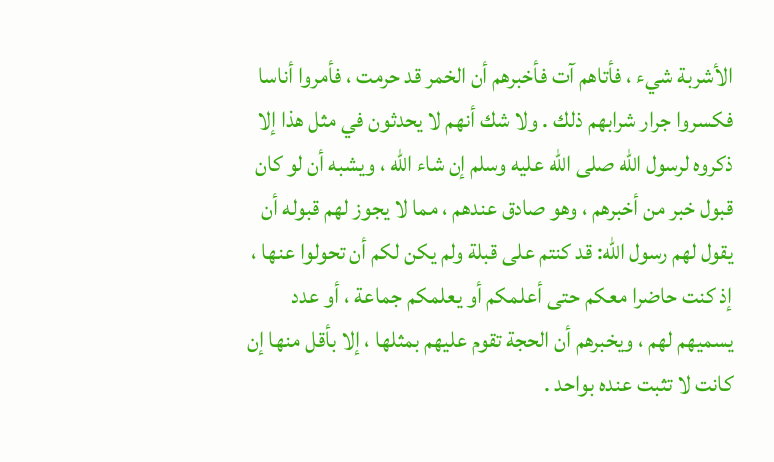الأشربة شيء ، فأتاهم آت فأخبرهم أن الخمر قد حرمت ، فأمروا أناسا فكسروا جرار شرابهم ذلك . ولا شك أنهم لا يحدثون في مثل هذا إلا ذكروه لرسول الله صلى الله عليه وسلم إن شاء الله ، ويشبه أن لو كان قبول خبر من أخبرهم ، وهو صادق عندهم ، مما لا يجوز لهم قبوله أن يقول لهم رسول الله: قد كنتم على قبلة ولم يكن لكم أن تحولوا عنها ، إذ كنت حاضرا معكم حتى أعلمكم أو يعلمكم جماعة ، أو عدد يسميهم لهم ، ويخبرهم أن الحجة تقوم عليهم بمثلها ، إلا بأقل منها إن كانت لا تثبت عنده بواحد .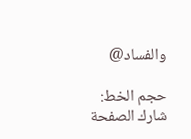والفساد@

حجم الخط:
شارك الصفحة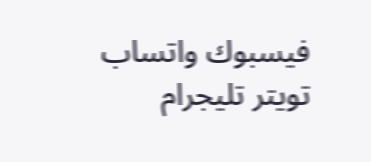فيسبوك واتساب تويتر تليجرام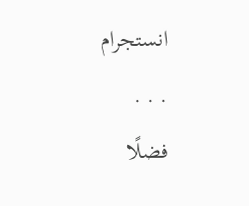انستجرام
. . .
فضلًا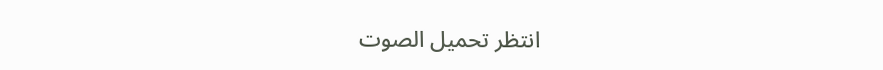انتظر تحميل الصوت